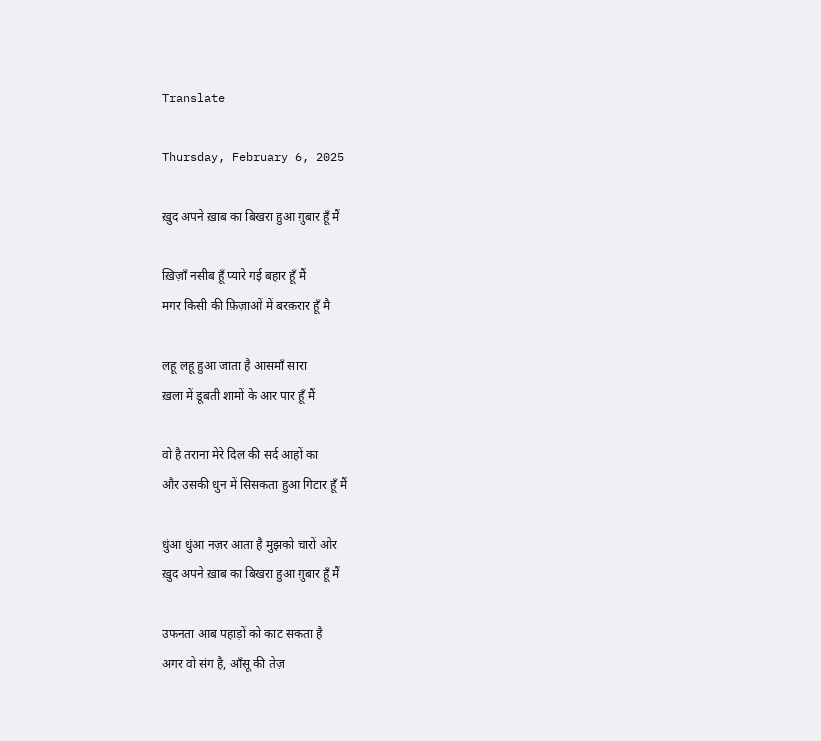Translate

Thursday, February 6, 2025

ख़ुद अपने ख़ाब का बिखरा हुआ ग़ुबार हूँ मैं

ख़िज़ाँ नसीब हूँ प्यारे गई बहार हूँ मैं
मगर किसी की फ़िज़ाओं में बरक़रार हूँ मै

लहू लहू हुआ जाता है आसमाँ सारा
ख़ला में डूबती शामों के आर पार हूँ मैं

वो है तराना मेरे दिल की सर्द आहों का
और उसकी धुन में सिसकता हुआ गिटार हूँ मैं

धुंआ धुंआ नज़र आता है मुझको चारों ओर
ख़ुद अपने ख़ाब का बिखरा हुआ ग़ुबार हूँ मैं

उफनता आब पहाड़ों को काट सकता है
अगर वो संग है, आँसू की तेज़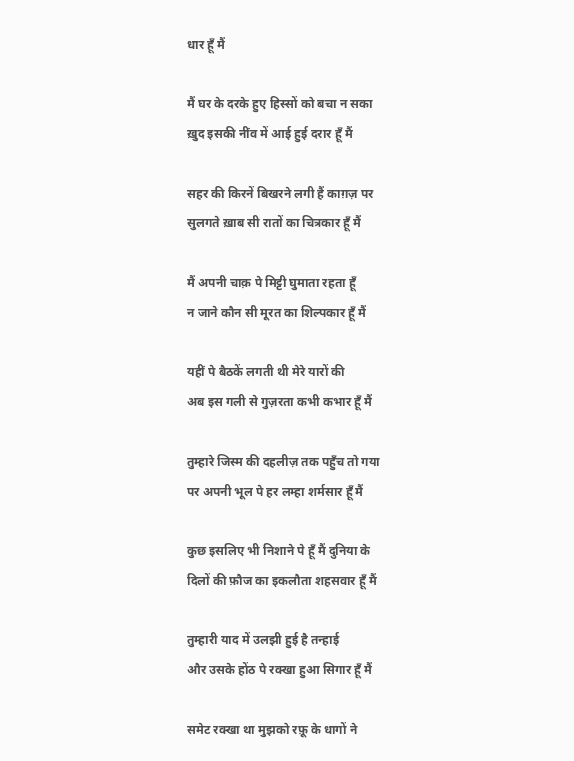धार हूँ मैं

मैं घर के दरके हुए हिस्सों को बचा न सका
ख़ुद इसकी नींव में आई हुई दरार हूँ मैं

सहर की किरनें बिखरने लगी हैं काग़ज़ पर
सुलगते ख़ाब सी रातों का चित्रकार हूँ मैं

मैं अपनी चाक़ पे मिट्टी घुमाता रहता हूँ
न जाने कौन सी मूरत का शिल्पकार हूँ मैं

यहीं पे बैठकें लगती थी मेरे यारों की
अब इस गली से गुज़रता कभी कभार हूँ मैं

तुम्हारे जिस्म की दहलीज़ तक पहुँच तो गया
पर अपनी भूल पे हर लम्हा शर्मसार हूँ मैं

कुछ इसलिए भी निशाने पे हूँ मैं दुनिया के
दिलों की फ़ौज का इकलौता शहसवार हूँ मैं

तुम्हारी याद में उलझी हुई है तन्हाई
और उसके होंठ पे रक्खा हुआ सिगार हूँ मैं

समेट रक्खा था मुझको रफ़ू के धागों ने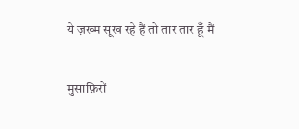ये ज़ख्म सूख रहे हैं तो तार तार हूँ मैं

मुसाफ़िरों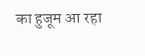का हुजूम आ रहा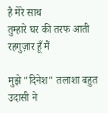है मेरे साथ
तुम्हारे घर की तरफ आती रहगुज़ार हूँ मैं

मुझे "दिनेश" तलाशा बहुत उदासी ने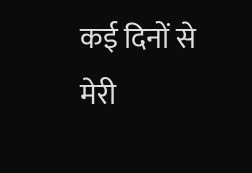कई दिनों से मेरी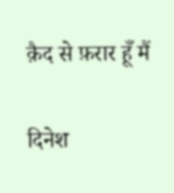क़ैद से फ़रार हूँ मैं

दिनेश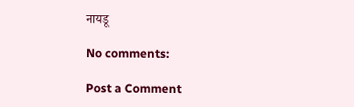नायडू

No comments:

Post a Comment